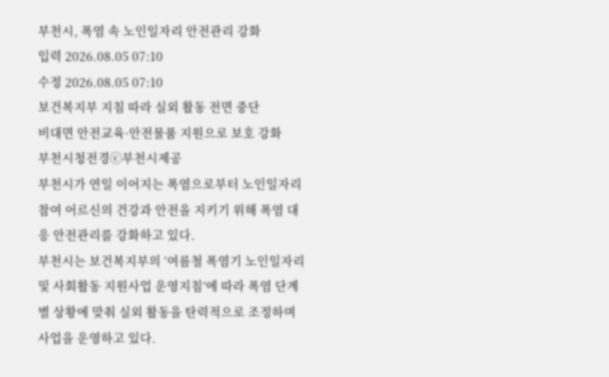부천시, 폭염 속 노인일자리 안전관리 강화
입력 2026.08.05 07:10
수정 2026.08.05 07:10
보건복지부 지침 따라 실외 활동 전면 중단
비대면 안전교육·안전물품 지원으로 보호 강화
부천시청전경ⓒ부천시제공
부천시가 연일 이어지는 폭염으로부터 노인일자리 참여 어르신의 건강과 안전을 지키기 위해 폭염 대응 안전관리를 강화하고 있다.
부천시는 보건복지부의 ‘여름철 폭염기 노인일자리 및 사회활동 지원사업 운영지침’에 따라 폭염 단계별 상황에 맞춰 실외 활동을 탄력적으로 조정하며 사업을 운영하고 있다.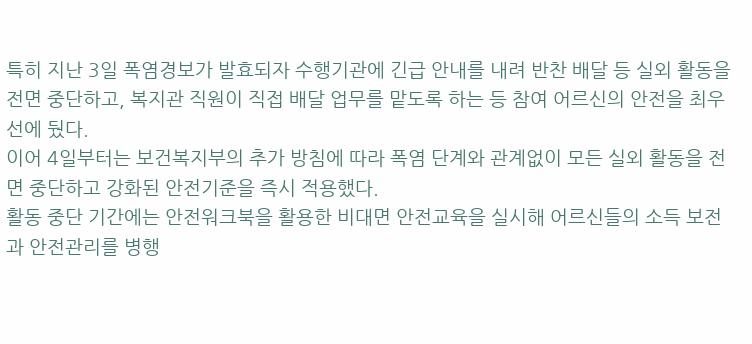특히 지난 3일 폭염경보가 발효되자 수행기관에 긴급 안내를 내려 반찬 배달 등 실외 활동을 전면 중단하고, 복지관 직원이 직접 배달 업무를 맡도록 하는 등 참여 어르신의 안전을 최우선에 뒀다.
이어 4일부터는 보건복지부의 추가 방침에 따라 폭염 단계와 관계없이 모든 실외 활동을 전면 중단하고 강화된 안전기준을 즉시 적용했다.
활동 중단 기간에는 안전워크북을 활용한 비대면 안전교육을 실시해 어르신들의 소득 보전과 안전관리를 병행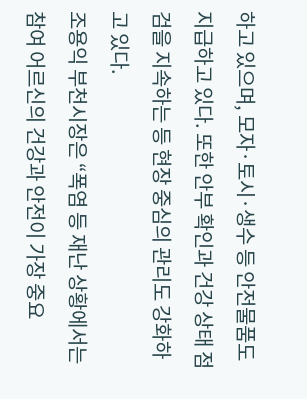하고 있으며, 모자·토시·생수 등 안전물품도 지급하고 있다. 또한 안부 확인과 건강 상태 점검을 지속하는 등 현장 중심의 관리도 강화하고 있다.
조용익 부천시장은 “폭염 등 재난 상황에서는 참여 어르신의 건강과 안전이 가장 중요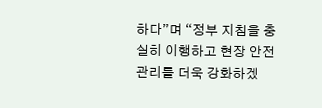하다”며 “정부 지침을 충실히 이행하고 현장 안전관리를 더욱 강화하겠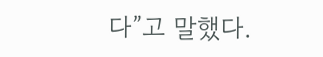다”고 말했다.